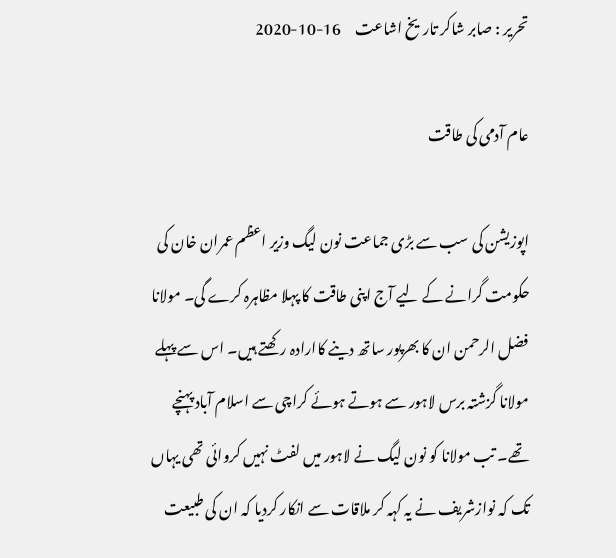تحریر : صابر شاکر تاریخ اشاعت     16-10-2020

عام آدمی کی طاقت

اپوزیشن کی سب سے بڑی جماعت نون لیگ وزیر اعظم عمران خان کی حکومت گرانے کے لیے آج اپنی طاقت کا پہلا مظاہرہ کرے گی۔ مولانا فضل الرحمن ان کا بھرپور ساتھ دینے کاارادہ رکھتے ہیں۔ اس سے پہلے مولانا گزشتہ برس لاہور سے ہوتے ہوئے کراچی سے اسلام آباد پہنچے تھے۔ تب مولانا کو نون لیگ نے لاہور میں لفٹ نہیں کروائی تھی یہاں تک کہ نوازشریف نے یہ کہہ کر ملاقات سے انکار کردیا کہ ان کی طبیعت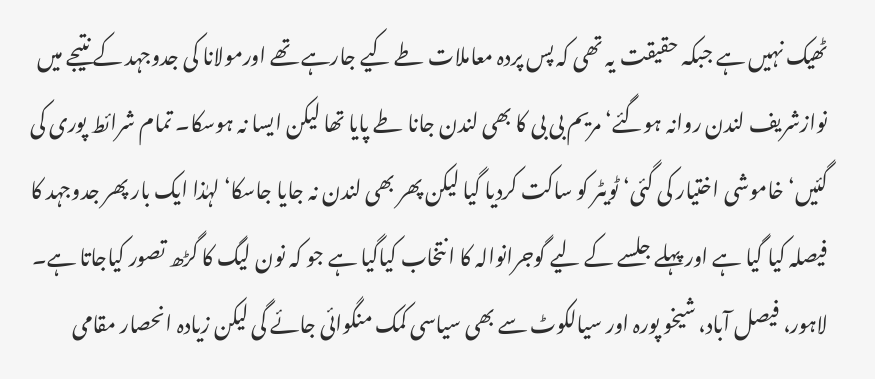ٹھیک نہیں ہے جبکہ حقیقت یہ تھی کہ پس پردہ معاملات طے کیے جارہے تھے اورمولانا کی جدوجہد کے نتیجے میں نوازشریف لندن روانہ ہوگئے‘ مریم بی بی کا بھی لندن جانا طے پایا تھا لیکن ایسا نہ ہوسکا۔ تمام شرائط پوری کی گئیں‘ خاموشی اختیار کی گئی‘ ٹویٹر کو ساکت کردیا گیا لیکن پھر بھی لندن نہ جایا جاسکا‘ لہٰذا ایک بار پھر جدوجہد کا فیصلہ کیا گیا ہے اور پہلے جلسے کے لیے گوجرانوالہ کا انتخاب کیاگیا ہے جو کہ نون لیگ کا گڑھ تصور کیاجاتا ہے۔ لاہور، فیصل آباد، شیخو پورہ اور سیالکوٹ سے بھی سیاسی کمک منگوائی جائے گی لیکن زیادہ انحصار مقامی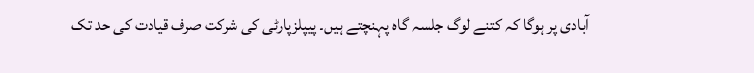آبادی پر ہوگا کہ کتنے لوگ جلسہ گاہ پہنچتے ہیں۔ پیپلزپارٹی کی شرکت صرف قیادت کی حد تک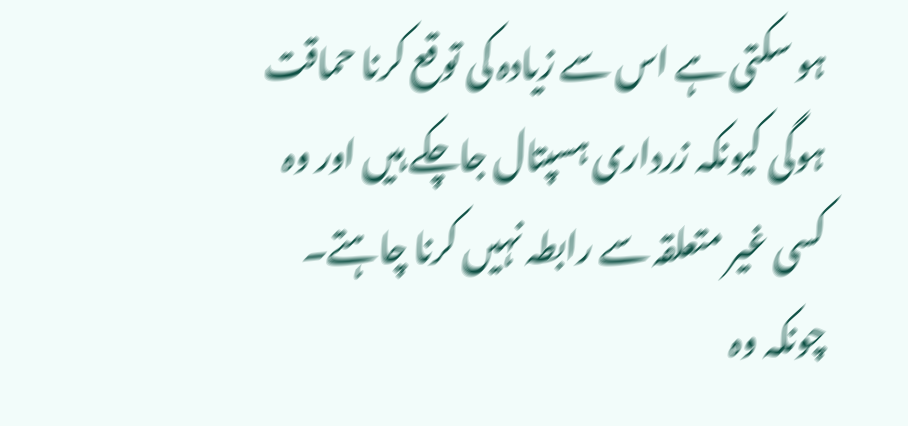ہو سکتی ہے اس سے زیادہ کی توقع کرنا حماقت ہوگی کیونکہ زرداری ہسپتال جاچکے ہیں اور وہ کسی غیر متعلقہ سے رابطہ نہیں کرنا چاہتے۔ چونکہ وہ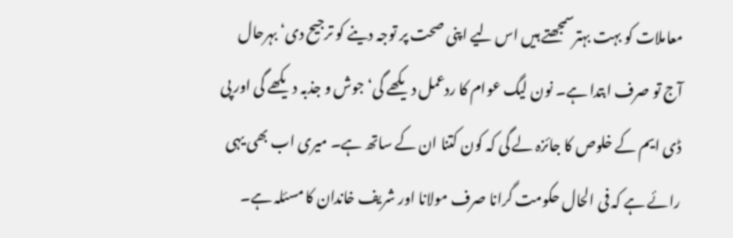معاملات کو بہت بہترسمجھتے ہیں اس لیے اپنی صحت پر توجہ دینے کو ترجیح دی‘ بہرحال آج تو صرف ابتدا ہے۔ نون لیگ عوام کا ردعمل دیکھے گی‘ جوش و جذبہ دیکھے گی اور پی ڈی ایم کے خلوص کا جائزہ لے گی کہ کون کتنا ان کے ساتھ ہے۔ میری اب بھی یہی رائے ہے کہ فی الحال حکومت گرانا صرف مولانا اور شریف خاندان کا مسئلہ ہے۔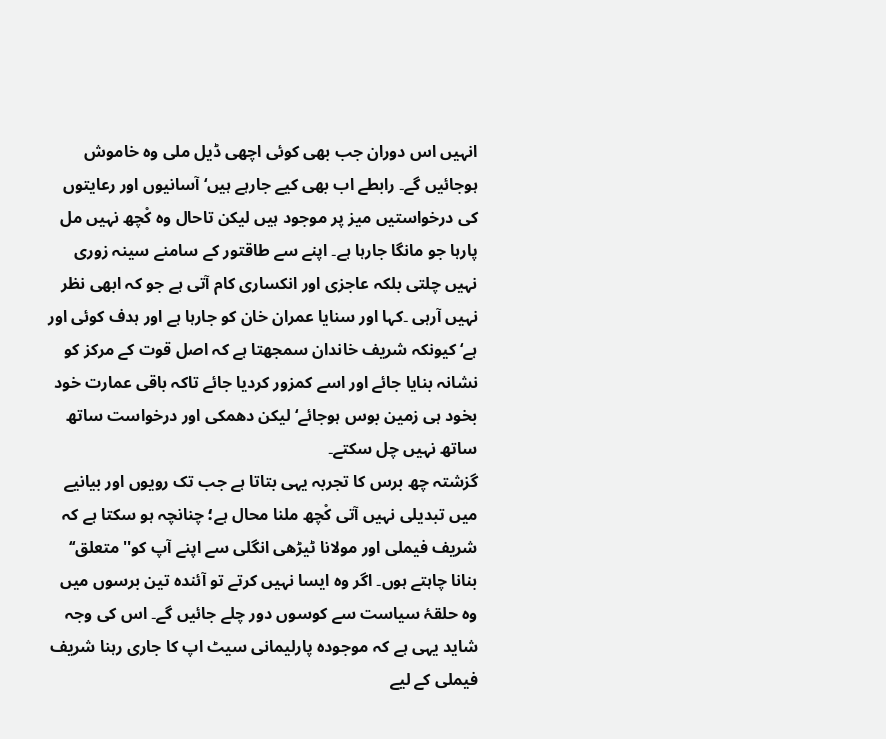انہیں اس دوران جب بھی کوئی اچھی ڈیل ملی وہ خاموش ہوجائیں گے۔ رابطے اب بھی کیے جارہے ہیں‘ آسانیوں اور رعایتوں کی درخواستیں میز پر موجود ہیں لیکن تاحال وہ کْچھ نہیں مل پارہا جو مانگا جارہا ہے۔ اپنے سے طاقتور کے سامنے سینہ زوری نہیں چلتی بلکہ عاجزی اور انکساری کام آتی ہے جو کہ ابھی نظر نہیں آرہی ۔کہا اور سنایا عمران خان کو جارہا ہے اور ہدف کوئی اور ہے‘ کیونکہ شریف خاندان سمجھتا ہے کہ اصل قوت کے مرکز کو نشانہ بنایا جائے اور اسے کمزور کردیا جائے تاکہ باقی عمارت خود بخود ہی زمین بوس ہوجائے‘ لیکن دھمکی اور درخواست ساتھ ساتھ نہیں چل سکتے۔
گزشتہ چھ برس کا تجربہ یہی بتاتا ہے جب تک رویوں اور بیانیے میں تبدیلی نہیں آتی کْچھ ملنا محال ہے؛ چنانچہ ہو سکتا ہے کہ شریف فیملی اور مولانا ٹیڑھی انگلی سے اپنے آپ کو'' متعلق‘‘ بنانا چاہتے ہوں۔ اگر وہ ایسا نہیں کرتے تو آئندہ تین برسوں میں وہ حلقۂ سیاست سے کوسوں دور چلے جائیں گے۔ اس کی وجہ شاید یہی ہے کہ موجودہ پارلیمانی سیٹ اپ کا جاری رہنا شریف فیملی کے لیے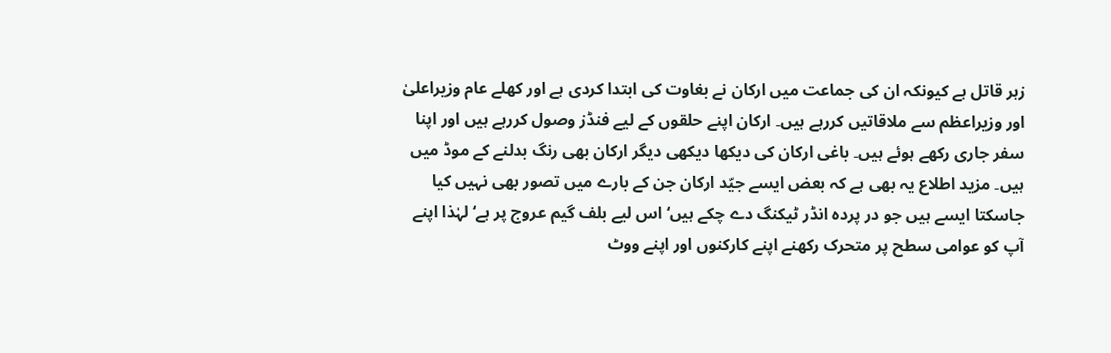زہر قاتل ہے کیونکہ ان کی جماعت میں ارکان نے بغاوت کی ابتدا کردی ہے اور کھلے عام وزیراعلیٰ اور وزیراعظم سے ملاقاتیں کررہے ہیں۔ ارکان اپنے حلقوں کے لیے فنڈز وصول کررہے ہیں اور اپنا سفر جاری رکھے ہوئے ہیں۔ باغی ارکان کی دیکھا دیکھی دیگر ارکان بھی رنگ بدلنے کے موڈ میں ہیں۔ مزید اطلاع یہ بھی ہے کہ بعض ایسے جیّد ارکان جن کے بارے میں تصور بھی نہیں کیا جاسکتا ایسے ہیں جو در پردہ انڈر ٹیکنگ دے چکے ہیں‘ اس لیے بلف گیم عروج پر ہے‘ لہٰذا اپنے آپ کو عوامی سطح پر متحرک رکھنے اپنے کارکنوں اور اپنے ووٹ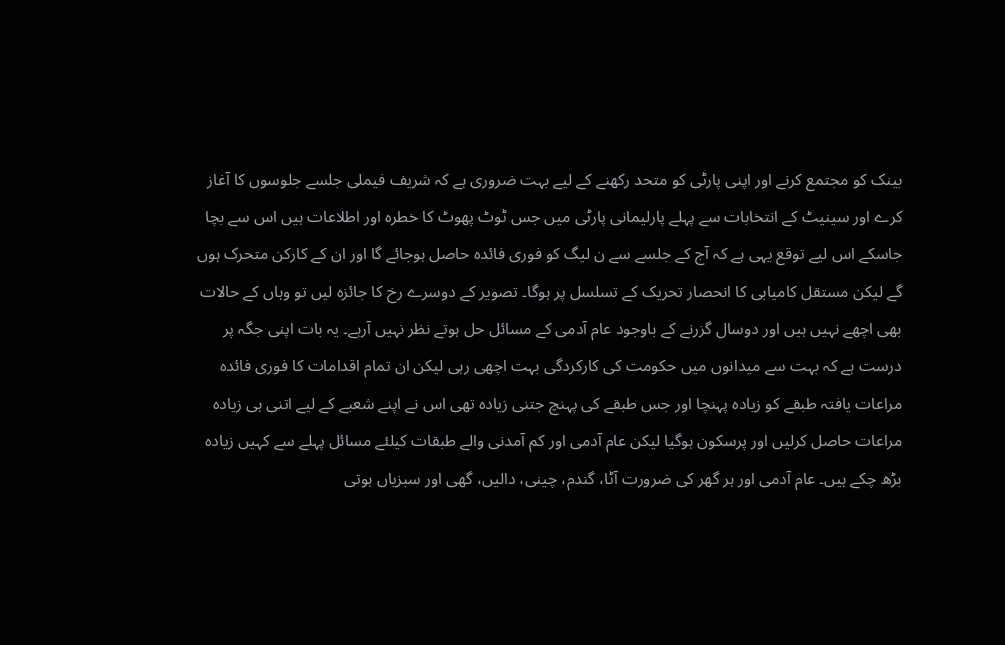بینک کو مجتمع کرنے اور اپنی پارٹی کو متحد رکھنے کے لیے بہت ضروری ہے کہ شریف فیملی جلسے جلوسوں کا آغاز کرے اور سینیٹ کے انتخابات سے پہلے پارلیمانی پارٹی میں جس ٹوٹ پھوٹ کا خطرہ اور اطلاعات ہیں اس سے بچا جاسکے اس لیے توقع یہی ہے کہ آج کے جلسے سے ن لیگ کو فوری فائدہ حاصل ہوجائے گا اور ان کے کارکن متحرک ہوں گے لیکن مستقل کامیابی کا انحصار تحریک کے تسلسل پر ہوگا۔ تصویر کے دوسرے رخ کا جائزہ لیں تو وہاں کے حالات بھی اچھے نہیں ہیں اور دوسال گزرنے کے باوجود عام آدمی کے مسائل حل ہوتے نظر نہیں آرہے۔ یہ بات اپنی جگہ پر درست ہے کہ بہت سے میدانوں میں حکومت کی کارکردگی بہت اچھی رہی لیکن ان تمام اقدامات کا فوری فائدہ مراعات یافتہ طبقے کو زیادہ پہنچا اور جس طبقے کی پہنچ جتنی زیادہ تھی اس نے اپنے شعبے کے لیے اتنی ہی زیادہ مراعات حاصل کرلیں اور پرسکون ہوگیا لیکن عام آدمی اور کم آمدنی والے طبقات کیلئے مسائل پہلے سے کہیں زیادہ بڑھ چکے ہیں۔ عام آدمی اور ہر گھر کی ضرورت آٹا، گندم، چینی، دالیں، گھی اور سبزیاں ہوتی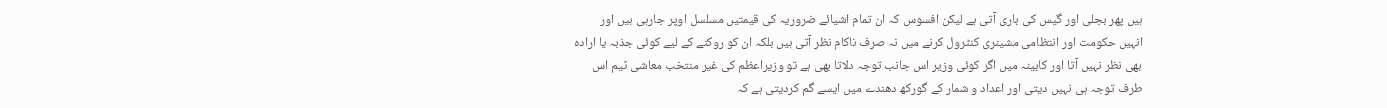ہیں پھر بجلی اور گیس کی باری آتی ہے لیکن افسوس کہ ان تمام اشیائے ضروریہ کی قیمتیں مسلسل اوپر جارہی ہیں اور انہیں حکومت اور انتظامی مشینری کنٹرول کرنے میں نہ صرف ناکام نظر آتی ہیں بلکہ ان کو روکنے کے لیے کوئی جذبہ یا ارادہ بھی نظر نہیں آتا اور کابینہ میں اگر کوئی وزیر اس جانب توجہ دلاتا بھی ہے تو وزیراعظم کی غیر منتخب معاشی ٹیم اس طرف توجہ ہی نہیں دیتی اور اعداد و شمار کے گورکھ دھندے میں ایسے گم کردیتی ہے کہ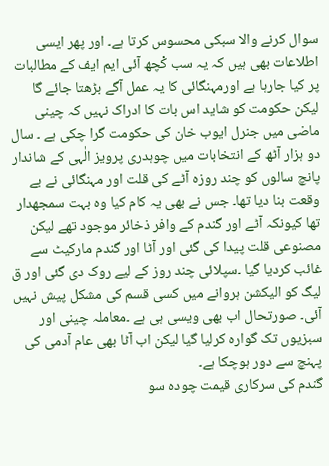سوال کرنے والا سبکی محسوس کرتا ہے۔ اور پھر ایسی اطلاعات بھی ہیں کہ یہ سب کْچھ آئی ایم ایف کے مطالبات پر کیا جارہا ہے اورمہنگائی کا یہ عمل آگے بڑھتا جائے گا لیکن حکومت کو شاید اس بات کا ادراک نہیں کہ چینی ماضی میں جنرل ایوب خان کی حکومت گرا چکی ہے ۔ سال دو ہزار آٹھ کے انتخابات میں چوہدری پرویز الٰہی کے شاندار پانچ سالوں کو چند روزہ آٹے کی قلت اور مہنگائی نے بے وقعت بنا دیا تھا۔ جس نے بھی یہ کام کیا وہ بہت سمجھدار تھا کیونکہ آٹے اور گندم کے وافر ذخائر موجود تھے لیکن مصنوعی قلت پیدا کی گئی اور آٹا اور گندم مارکیٹ سے غائب کردیا گیا ۔سپلائی چند روز کے لیے روک دی گئی اور ق لیگ کو الیکشن ہروانے میں کسی قسم کی مشکل پیش نہیں آئی۔ صورتحال اب بھی ویسی ہی ہے ۔معاملہ چینی اور سبزیوں تک گوارہ کرلیا گیا لیکن اب آٹا بھی عام آدمی کی پہنچ سے دور ہوچکا ہے۔
گندم کی سرکاری قیمت چودہ سو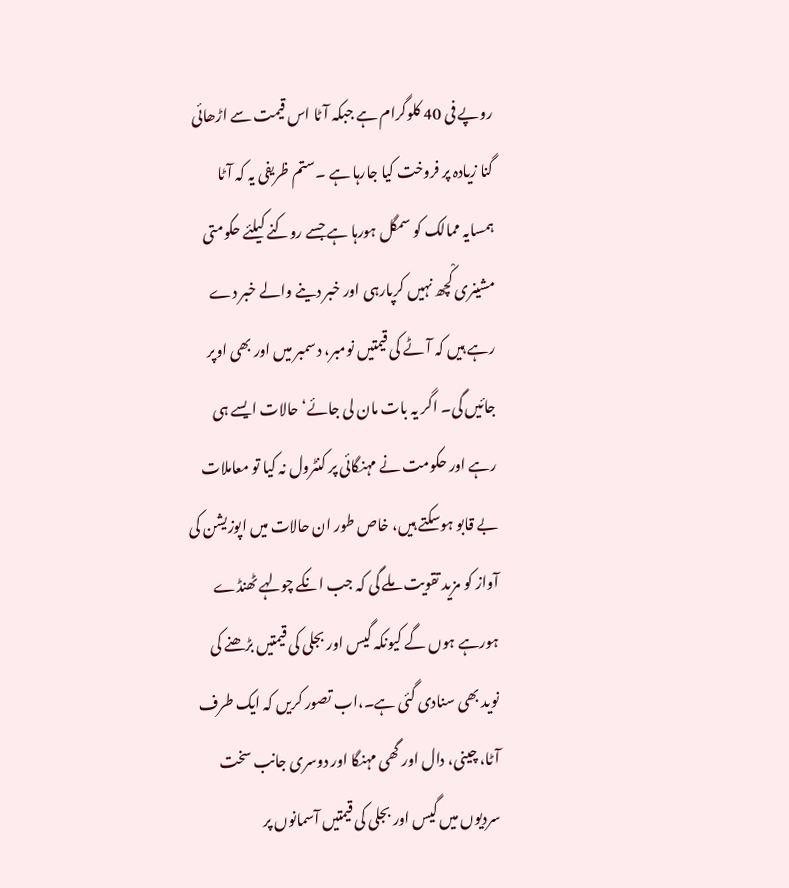روپے فی 40 کلوگرام ہے جبکہ آٹا اس قیمت سے اڑھائی گنا زیادہ پر فروخت کیا جارہا ہے ۔ستم ظریفی یہ کہ آٹا ہمسایہ ممالک کو سمگل ہورہا ہے جسے روکنے کیلئے حکومتی مشینری کْچھ نہیں کرپارہی اور خبر دینے والے خبر دے رہے ہیں کہ آٹے کی قیمتیں نومبر، دسمبر میں اور بھی اوپر جائیں گی۔ اگر یہ بات مان لی جائے‘ حالات ایسے ہی رہے اور حکومت نے مہنگائی پر کنٹرول نہ کیا تو معاملات بے قابو ہوسکتے ہیں، خاص طور ان حالات میں اپوزیشن کی آواز کو مزید تقویت ملے گی کہ جب انکے چولہے ٹھنڈے ہورہے ہوں گے کیونکہ گیس اور بجلی کی قیمتیں بڑھنے کی نوید بھی سنادی گئی ہے۔،اب تصور کریں کہ ایک طرف آٹا، چینی، دال اور گھی مہنگا اور دوسری جانب سخت سردیوں میں گیس اور بجلی کی قیمتیں آسمانوں پر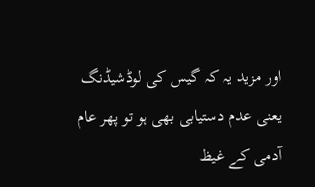اور مزید یہ کہ گیس کی لوڈشیڈنگ یعنی عدم دستیابی بھی ہو تو پھر عام آدمی کے غیظ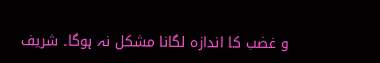و غضب کا اندازہ لگانا مشکل نہ ہوگا۔ شریف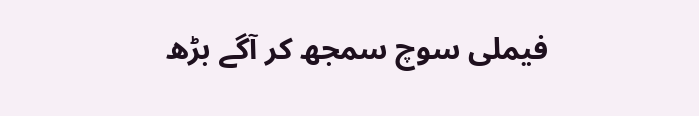فیملی سوچ سمجھ کر آگے بڑھ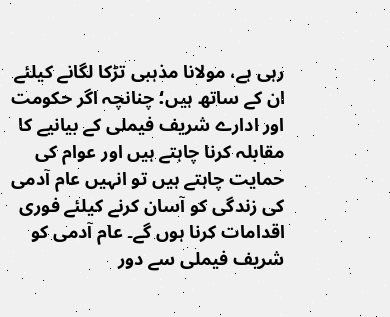رہی ہے، مولانا مذہبی تڑکا لگانے کیلئے ان کے ساتھ ہیں؛ چنانچہ اگر حکومت اور ادارے شریف فیملی کے بیانیے کا مقابلہ کرنا چاہتے ہیں اور عوام کی حمایت چاہتے ہیں تو انہیں عام آدمی کی زندگی کو آسان کرنے کیلئے فوری اقدامات کرنا ہوں گے۔ عام آدمی کو شریف فیملی سے دور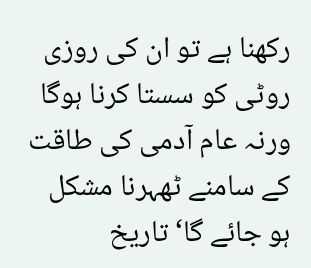رکھنا ہے تو ان کی روزی روٹی کو سستا کرنا ہوگا ورنہ عام آدمی کی طاقت کے سامنے ٹھہرنا مشکل ہو جائے گا‘ تاریخ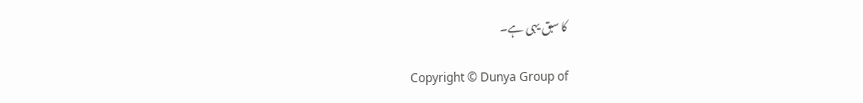کا سبق یہی ہے۔

Copyright © Dunya Group of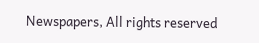Newspapers, All rights reserved